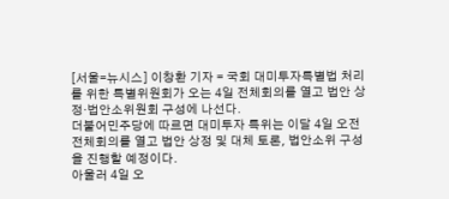[서울=뉴시스] 이창환 기자 = 국회 대미투자특별법 처리를 위한 특별위원회가 오는 4일 전체회의를 열고 법안 상정·법안소위원회 구성에 나선다.
더불어민주당에 따르면 대미투자 특위는 이달 4일 오전 전체회의를 열고 법안 상정 및 대체 토론, 법안소위 구성을 진행할 예정이다.
아울러 4일 오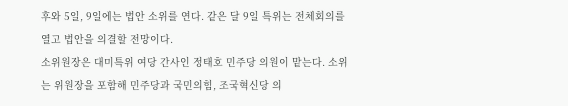후와 5일, 9일에는 법안 소위를 연다. 같은 달 9일 특위는 전체회의를 열고 법안을 의결할 전망이다.
소위원장은 대미특위 여당 간사인 정태호 민주당 의원이 맡는다. 소위는 위원장을 포함해 민주당과 국민의힘, 조국혁신당 의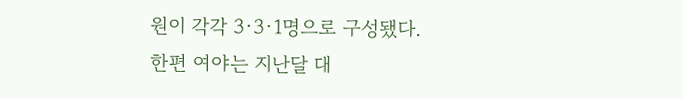원이 각각 3·3·1명으로 구성됐다.
한편 여야는 지난달 대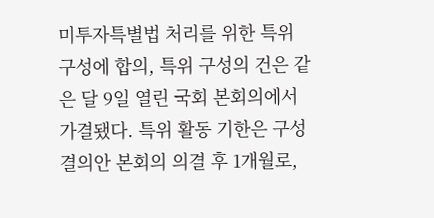미투자특별법 처리를 위한 특위 구성에 합의, 특위 구성의 건은 같은 달 9일 열린 국회 본회의에서 가결됐다. 특위 활동 기한은 구성 결의안 본회의 의결 후 1개월로,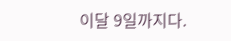이달 9일까지다.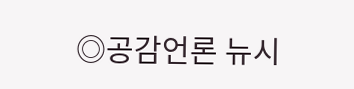◎공감언론 뉴시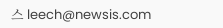스 leech@newsis.com